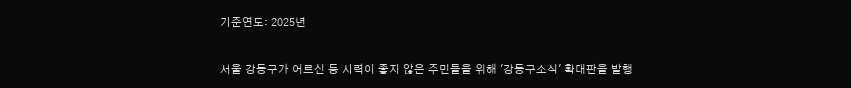기준연도: 2025년

서울 강동구가 어르신 등 시력이 좋지 않은 주민들을 위해 '강동구소식' 확대판을 발행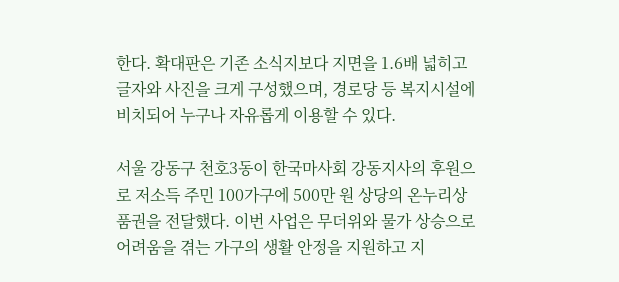한다. 확대판은 기존 소식지보다 지면을 1.6배 넓히고 글자와 사진을 크게 구성했으며, 경로당 등 복지시설에 비치되어 누구나 자유롭게 이용할 수 있다.

서울 강동구 천호3동이 한국마사회 강동지사의 후원으로 저소득 주민 100가구에 500만 원 상당의 온누리상품권을 전달했다. 이번 사업은 무더위와 물가 상승으로 어려움을 겪는 가구의 생활 안정을 지원하고 지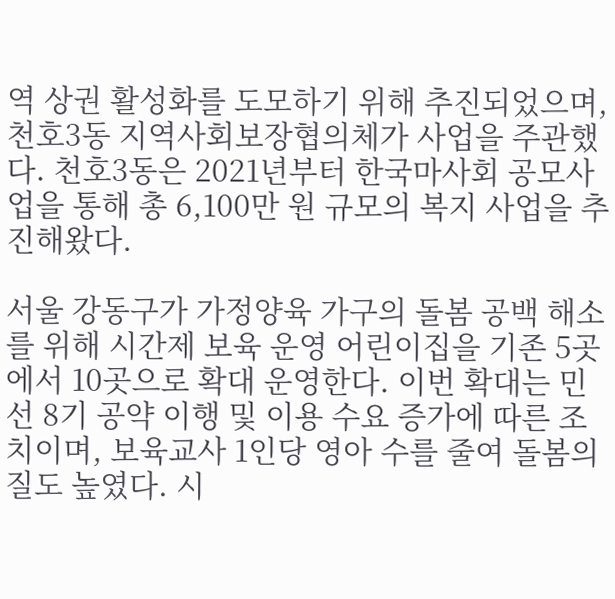역 상권 활성화를 도모하기 위해 추진되었으며, 천호3동 지역사회보장협의체가 사업을 주관했다. 천호3동은 2021년부터 한국마사회 공모사업을 통해 총 6,100만 원 규모의 복지 사업을 추진해왔다.

서울 강동구가 가정양육 가구의 돌봄 공백 해소를 위해 시간제 보육 운영 어린이집을 기존 5곳에서 10곳으로 확대 운영한다. 이번 확대는 민선 8기 공약 이행 및 이용 수요 증가에 따른 조치이며, 보육교사 1인당 영아 수를 줄여 돌봄의 질도 높였다. 시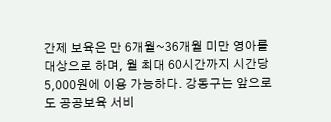간제 보육은 만 6개월~36개월 미만 영아를 대상으로 하며, 월 최대 60시간까지 시간당 5,000원에 이용 가능하다. 강동구는 앞으로도 공공보육 서비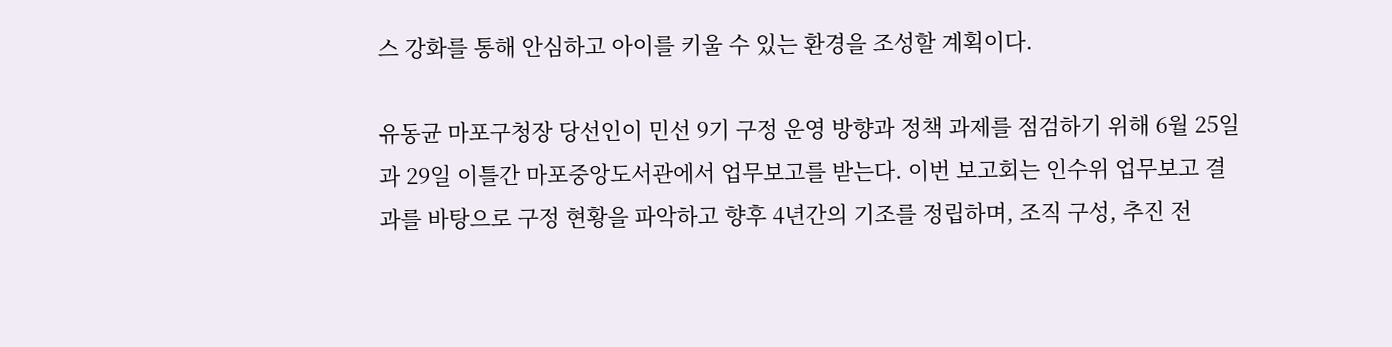스 강화를 통해 안심하고 아이를 키울 수 있는 환경을 조성할 계획이다.

유동균 마포구청장 당선인이 민선 9기 구정 운영 방향과 정책 과제를 점검하기 위해 6월 25일과 29일 이틀간 마포중앙도서관에서 업무보고를 받는다. 이번 보고회는 인수위 업무보고 결과를 바탕으로 구정 현황을 파악하고 향후 4년간의 기조를 정립하며, 조직 구성, 추진 전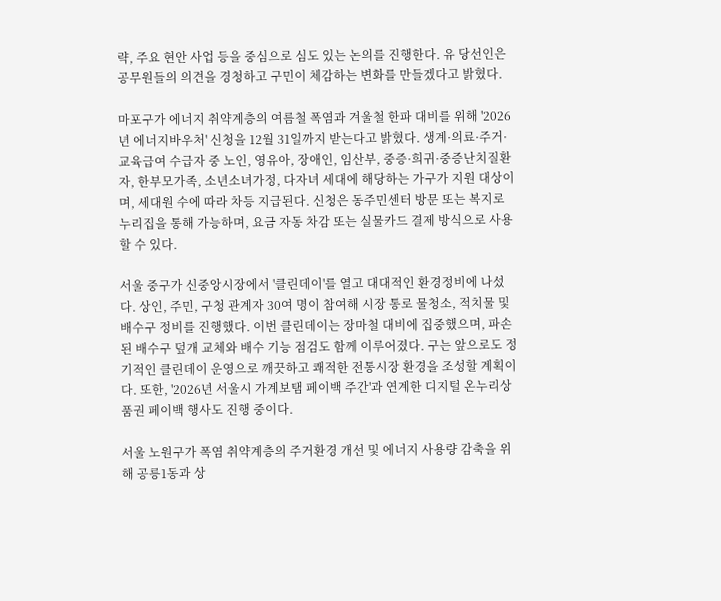략, 주요 현안 사업 등을 중심으로 심도 있는 논의를 진행한다. 유 당선인은 공무원들의 의견을 경청하고 구민이 체감하는 변화를 만들겠다고 밝혔다.

마포구가 에너지 취약계층의 여름철 폭염과 겨울철 한파 대비를 위해 '2026년 에너지바우처' 신청을 12월 31일까지 받는다고 밝혔다. 생계·의료·주거·교육급여 수급자 중 노인, 영유아, 장애인, 임산부, 중증·희귀·중증난치질환자, 한부모가족, 소년소녀가정, 다자녀 세대에 해당하는 가구가 지원 대상이며, 세대원 수에 따라 차등 지급된다. 신청은 동주민센터 방문 또는 복지로 누리집을 통해 가능하며, 요금 자동 차감 또는 실물카드 결제 방식으로 사용할 수 있다.

서울 중구가 신중앙시장에서 '클린데이'를 열고 대대적인 환경정비에 나섰다. 상인, 주민, 구청 관계자 30여 명이 참여해 시장 통로 물청소, 적치물 및 배수구 정비를 진행했다. 이번 클린데이는 장마철 대비에 집중했으며, 파손된 배수구 덮개 교체와 배수 기능 점검도 함께 이루어졌다. 구는 앞으로도 정기적인 클린데이 운영으로 깨끗하고 쾌적한 전통시장 환경을 조성할 계획이다. 또한, '2026년 서울시 가계보탬 페이백 주간'과 연계한 디지털 온누리상품권 페이백 행사도 진행 중이다.

서울 노원구가 폭염 취약계층의 주거환경 개선 및 에너지 사용량 감축을 위해 공릉1동과 상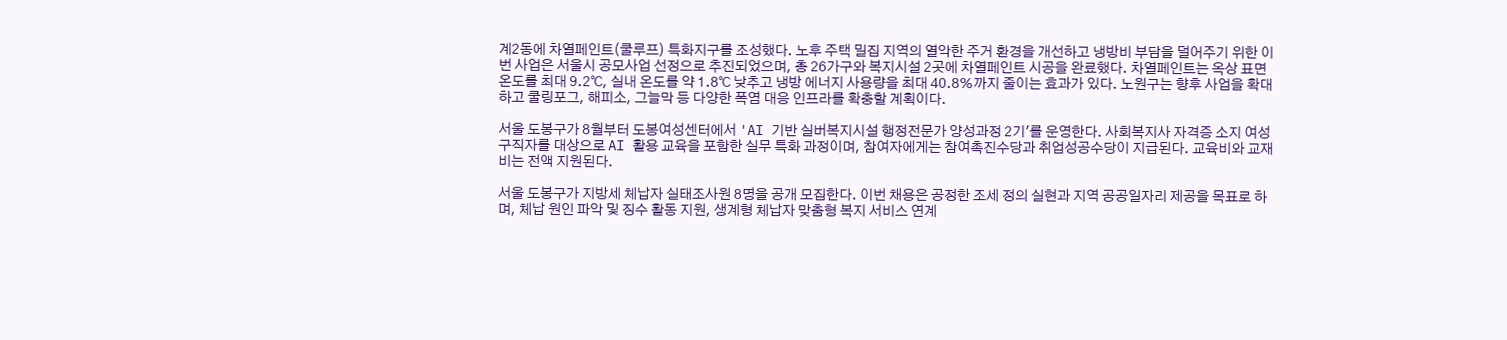계2동에 차열페인트(쿨루프) 특화지구를 조성했다. 노후 주택 밀집 지역의 열악한 주거 환경을 개선하고 냉방비 부담을 덜어주기 위한 이번 사업은 서울시 공모사업 선정으로 추진되었으며, 총 26가구와 복지시설 2곳에 차열페인트 시공을 완료했다. 차열페인트는 옥상 표면 온도를 최대 9.2℃, 실내 온도를 약 1.8℃ 낮추고 냉방 에너지 사용량을 최대 40.8%까지 줄이는 효과가 있다. 노원구는 향후 사업을 확대하고 쿨링포그, 해피소, 그늘막 등 다양한 폭염 대응 인프라를 확충할 계획이다.

서울 도봉구가 8월부터 도봉여성센터에서 'AI 기반 실버복지시설 행정전문가 양성과정 2기'를 운영한다. 사회복지사 자격증 소지 여성 구직자를 대상으로 AI 활용 교육을 포함한 실무 특화 과정이며, 참여자에게는 참여촉진수당과 취업성공수당이 지급된다. 교육비와 교재비는 전액 지원된다.

서울 도봉구가 지방세 체납자 실태조사원 8명을 공개 모집한다. 이번 채용은 공정한 조세 정의 실현과 지역 공공일자리 제공을 목표로 하며, 체납 원인 파악 및 징수 활동 지원, 생계형 체납자 맞춤형 복지 서비스 연계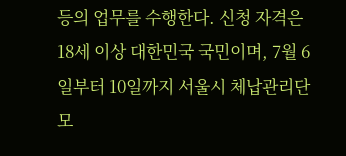등의 업무를 수행한다. 신청 자격은 18세 이상 대한민국 국민이며, 7월 6일부터 10일까지 서울시 체납관리단 모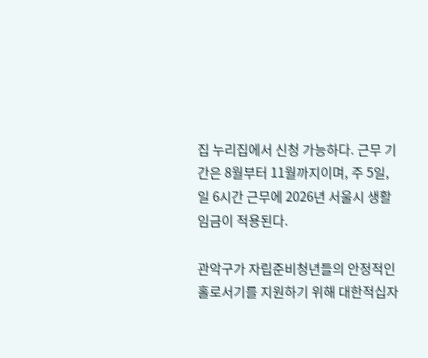집 누리집에서 신청 가능하다. 근무 기간은 8월부터 11월까지이며, 주 5일, 일 6시간 근무에 2026년 서울시 생활임금이 적용된다.

관악구가 자립준비청년들의 안정적인 홀로서기를 지원하기 위해 대한적십자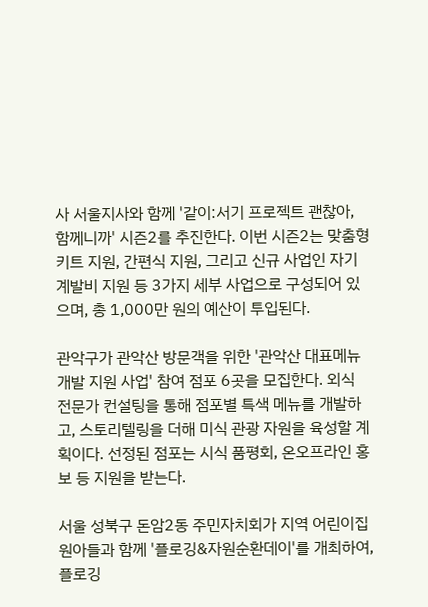사 서울지사와 함께 '같이:서기 프로젝트 괜찮아, 함께니까' 시즌2를 추진한다. 이번 시즌2는 맞춤형 키트 지원, 간편식 지원, 그리고 신규 사업인 자기계발비 지원 등 3가지 세부 사업으로 구성되어 있으며, 총 1,000만 원의 예산이 투입된다.

관악구가 관악산 방문객을 위한 '관악산 대표메뉴 개발 지원 사업' 참여 점포 6곳을 모집한다. 외식 전문가 컨설팅을 통해 점포별 특색 메뉴를 개발하고, 스토리텔링을 더해 미식 관광 자원을 육성할 계획이다. 선정된 점포는 시식 품평회, 온오프라인 홍보 등 지원을 받는다.

서울 성북구 돈암2동 주민자치회가 지역 어린이집 원아들과 함께 '플로깅&자원순환데이'를 개최하여, 플로깅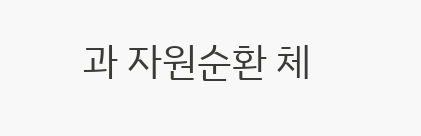과 자원순환 체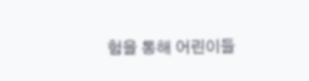험을 통해 어린이들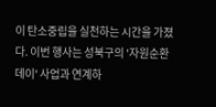이 탄소중립을 실천하는 시간을 가졌다. 이번 행사는 성북구의 '자원순환데이' 사업과 연계하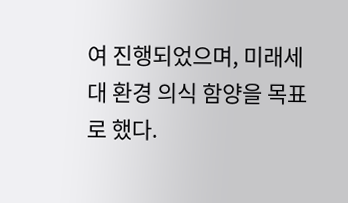여 진행되었으며, 미래세대 환경 의식 함양을 목표로 했다.